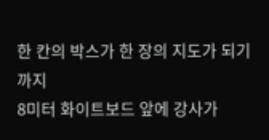한 칸의 박스가 한 장의 지도가 되기까지
8미터 화이트보드 앞에 강사가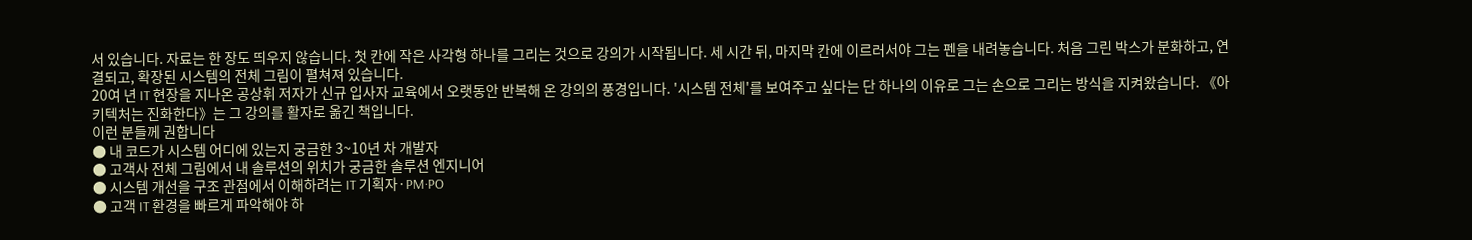서 있습니다. 자료는 한 장도 띄우지 않습니다. 첫 칸에 작은 사각형 하나를 그리는 것으로 강의가 시작됩니다. 세 시간 뒤, 마지막 칸에 이르러서야 그는 펜을 내려놓습니다. 처음 그린 박스가 분화하고, 연결되고, 확장된 시스템의 전체 그림이 펼쳐져 있습니다.
20여 년 IT 현장을 지나온 공상휘 저자가 신규 입사자 교육에서 오랫동안 반복해 온 강의의 풍경입니다. '시스템 전체'를 보여주고 싶다는 단 하나의 이유로 그는 손으로 그리는 방식을 지켜왔습니다. 《아키텍처는 진화한다》는 그 강의를 활자로 옮긴 책입니다.
이런 분들께 권합니다
● 내 코드가 시스템 어디에 있는지 궁금한 3~10년 차 개발자
● 고객사 전체 그림에서 내 솔루션의 위치가 궁금한 솔루션 엔지니어
● 시스템 개선을 구조 관점에서 이해하려는 IT 기획자·PM·PO
● 고객 IT 환경을 빠르게 파악해야 하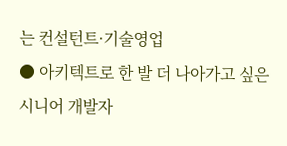는 컨설턴트·기술영업
● 아키텍트로 한 발 더 나아가고 싶은 시니어 개발자